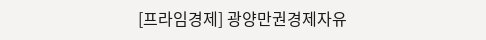[프라임경제] 광양만권경제자유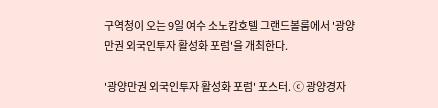구역청이 오는 9일 여수 소노캄호텔 그랜드볼룸에서 '광양만권 외국인투자 활성화 포럼'을 개최한다.

'광양만권 외국인투자 활성화 포럼' 포스터. ⓒ 광양경자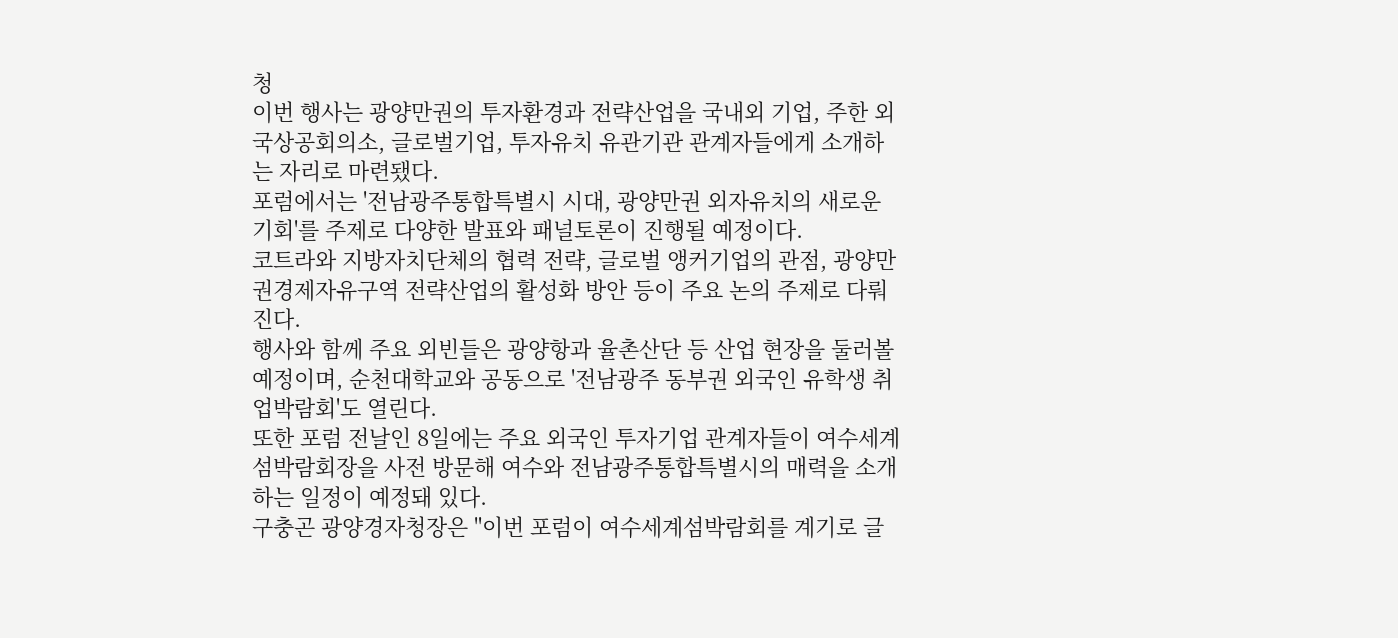청
이번 행사는 광양만권의 투자환경과 전략산업을 국내외 기업, 주한 외국상공회의소, 글로벌기업, 투자유치 유관기관 관계자들에게 소개하는 자리로 마련됐다.
포럼에서는 '전남광주통합특별시 시대, 광양만권 외자유치의 새로운 기회'를 주제로 다양한 발표와 패널토론이 진행될 예정이다.
코트라와 지방자치단체의 협력 전략, 글로벌 앵커기업의 관점, 광양만권경제자유구역 전략산업의 활성화 방안 등이 주요 논의 주제로 다뤄진다.
행사와 함께 주요 외빈들은 광양항과 율촌산단 등 산업 현장을 둘러볼 예정이며, 순천대학교와 공동으로 '전남광주 동부권 외국인 유학생 취업박람회'도 열린다.
또한 포럼 전날인 8일에는 주요 외국인 투자기업 관계자들이 여수세계섬박람회장을 사전 방문해 여수와 전남광주통합특별시의 매력을 소개하는 일정이 예정돼 있다.
구충곤 광양경자청장은 "이번 포럼이 여수세계섬박람회를 계기로 글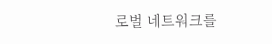로벌 네트워크를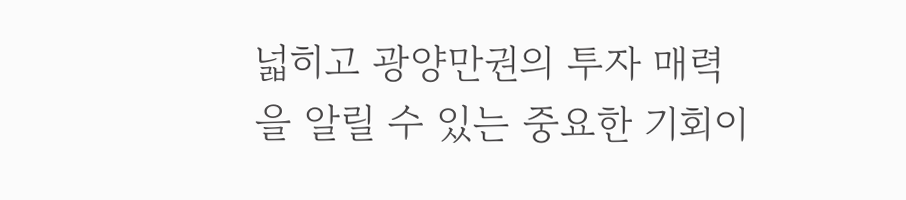넓히고 광양만권의 투자 매력을 알릴 수 있는 중요한 기회이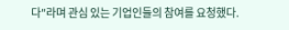다"라며 관심 있는 기업인들의 참여를 요청했다.